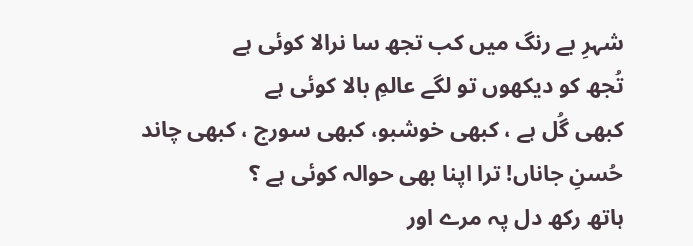شہرِ بے رنگ میں کب تجھ سا نرالا کوئی ہے
تُجھ کو دیکھوں تو لگے عالمِ بالا کوئی ہے
کبھی گُل ہے ، کبھی خوشبو، کبھی سورج ، کبھی چاند
حُسنِ جاناں! ترا اپنا بھی حوالہ کوئی ہے ؟
ہاتھ رکھ دل پہ مرے اور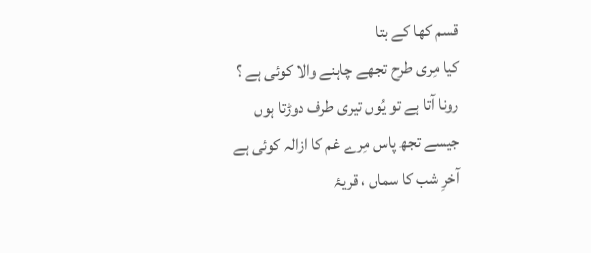قسم کھا کے بتا
کیا مِری طرح تجھے چاہنے والا کوئی ہے ؟
رونا آتا ہے تو یُوں تیری طرف دوڑتا ہوں
جیسے تجھ پاس مِرے غم کا ازالہ کوئی ہے
آخرِ شب کا سماں ، قریۂ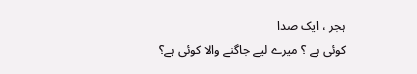ہجر ، ایک صدا
کوئی ہے ؟ میرے لیے جاگنے والا کوئی ہے؟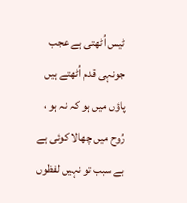ٹیس اُٹھتی ہے عجب جونہی قدم اُٹھتے ہیں
پاؤں میں ہو کہ نہ ہو ، رُوح میں چھالا کوئی ہے
بے سبب تو نہیں لفظوں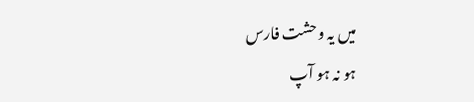میں یہ وحشت فارس
ہو نہ ہو آپ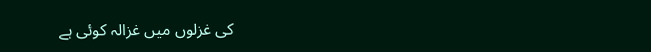کی غزلوں میں غزالہ کوئی ہے